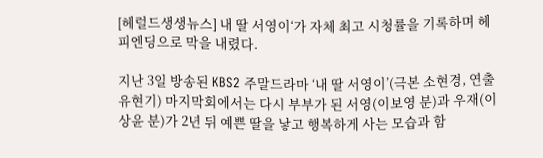[헤럴드생생뉴스] 내 딸 서영이‘가 자체 최고 시청률을 기록하며 헤피엔딩으로 막을 내렸다.

지난 3일 방송된 KBS2 주말드라마 ‘내 딸 서영이’(극본 소현경, 연출 유현기) 마지막회에서는 다시 부부가 된 서영(이보영 분)과 우재(이상윤 분)가 2년 뒤 예쁜 딸을 낳고 행복하게 사는 모습과 함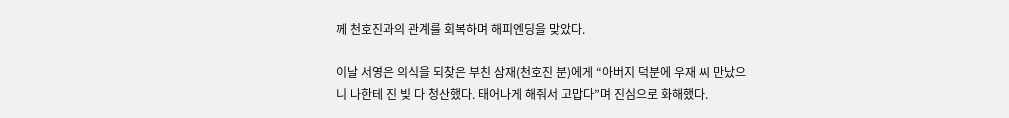께 천호진과의 관계를 회복하며 해피엔딩을 맞았다.

이날 서영은 의식을 되찾은 부친 삼재(천호진 분)에게 “아버지 덕분에 우재 씨 만났으니 나한테 진 빚 다 청산했다. 태어나게 해줘서 고맙다”며 진심으로 화해했다.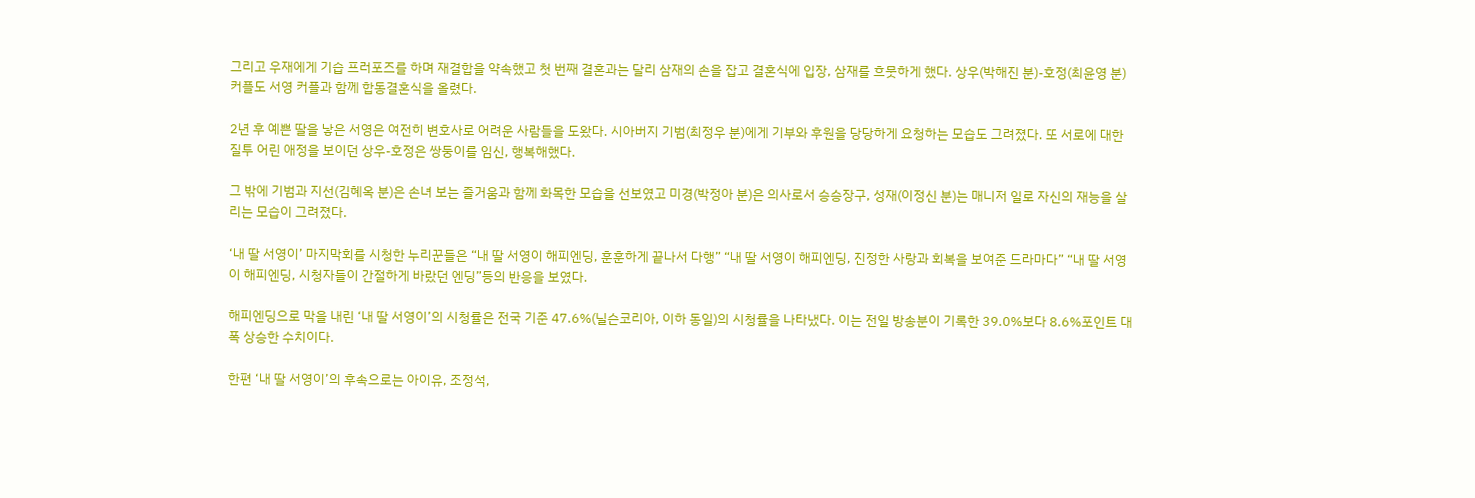그리고 우재에게 기습 프러포즈를 하며 재결합을 약속했고 첫 번째 결혼과는 달리 삼재의 손을 잡고 결혼식에 입장, 삼재를 흐뭇하게 했다. 상우(박해진 분)-호정(최윤영 분) 커플도 서영 커플과 함께 합동결혼식을 올렸다.

2년 후 예쁜 딸을 낳은 서영은 여전히 변호사로 어려운 사람들을 도왔다. 시아버지 기범(최정우 분)에게 기부와 후원을 당당하게 요청하는 모습도 그려졌다. 또 서로에 대한 질투 어린 애정을 보이던 상우-호정은 쌍둥이를 임신, 행복해했다.

그 밖에 기범과 지선(김혜옥 분)은 손녀 보는 즐거움과 함께 화목한 모습을 선보였고 미경(박정아 분)은 의사로서 승승장구, 성재(이정신 분)는 매니저 일로 자신의 재능을 살리는 모습이 그려졌다.

‘내 딸 서영이’ 마지막회를 시청한 누리꾼들은 “내 딸 서영이 해피엔딩, 훈훈하게 끝나서 다행” “내 딸 서영이 해피엔딩, 진정한 사랑과 회복을 보여준 드라마다” “내 딸 서영이 해피엔딩, 시청자들이 간절하게 바랐던 엔딩”등의 반응을 보였다.

해피엔딩으로 막을 내린 ‘내 딸 서영이’의 시청률은 전국 기준 47.6%(닐슨코리아, 이하 동일)의 시청률을 나타냈다. 이는 전일 방송분이 기록한 39.0%보다 8.6%포인트 대폭 상승한 수치이다.

한편 ‘내 딸 서영이’의 후속으로는 아이유, 조정석,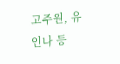고주원, 유인나 등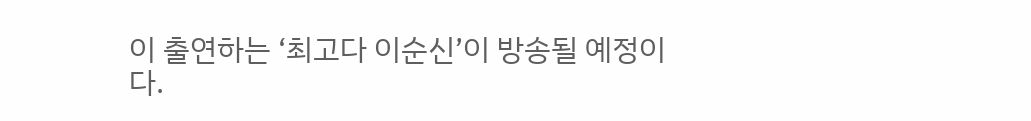이 출연하는 ‘최고다 이순신’이 방송될 예정이다.